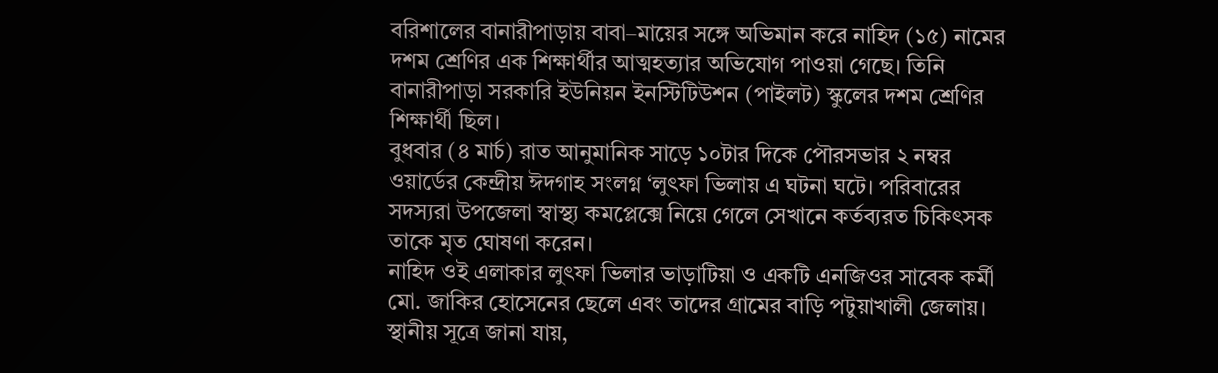বরিশালের বানারীপাড়ায় বাবা–মায়ের সঙ্গে অভিমান করে নাহিদ (১৫) নামের দশম শ্রেণির এক শিক্ষার্থীর আত্মহত্যার অভিযোগ পাওয়া গেছে। তিনি বানারীপাড়া সরকারি ইউনিয়ন ইনস্টিটিউশন (পাইলট) স্কুলের দশম শ্রেণির শিক্ষার্থী ছিল।
বুধবার (৪ মার্চ) রাত আনুমানিক সাড়ে ১০টার দিকে পৌরসভার ২ নম্বর ওয়ার্ডের কেন্দ্রীয় ঈদগাহ সংলগ্ন ‘লুৎফা ভিলায় এ ঘটনা ঘটে। পরিবারের সদস্যরা উপজেলা স্বাস্থ্য কমপ্লেক্সে নিয়ে গেলে সেখানে কর্তব্যরত চিকিৎসক তাকে মৃত ঘোষণা করেন।
নাহিদ ওই এলাকার লুৎফা ভিলার ভাড়াটিয়া ও একটি এনজিওর সাবেক কর্মী মো. জাকির হোসেনের ছেলে এবং তাদের গ্রামের বাড়ি পটুয়াখালী জেলায়।
স্থানীয় সূত্রে জানা যায়,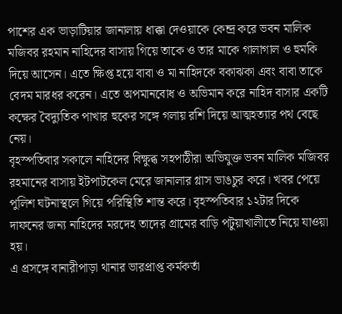পাশের এক ভাড়াটিয়ার জানালায় ধাক্কা দেওয়াকে কেন্দ্র করে ভবন মালিক মজিবর রহমান নাহিদের বাসায় গিয়ে তাকে ও তার মাকে গালাগাল ও হুমকি দিয়ে আসেন। এতে ক্ষিপ্ত হয়ে বাবা ও মা নাহিদকে বকাঝকা এবং বাবা তাকে বেদম মারধর করেন। এতে অপমানবোধ ও অভিমান করে নাহিদ বাসার একটি কক্ষের বৈদ্যুতিক পাখার হুকের সঙ্গে গলায় রশি দিয়ে আত্মহত্যার পথ বেছে নেয়।
বৃহস্পতিবার সকালে নাহিদের বিক্ষুব্ধ সহপাঠীরা অভিযুক্ত ভবন মালিক মজিবর রহমানের বাসায় ইটপাটকেল মেরে জানালার গ্লাস ভাঙচুর করে। খবর পেয়ে পুলিশ ঘটনাস্থলে গিয়ে পরিস্থিতি শান্ত করে। বৃহস্পতিবার ১২টার দিকে দাফনের জন্য নাহিদের মরদেহ তাদের গ্রামের বাড়ি পটুয়াখালীতে নিয়ে যাওয়া হয়।
এ প্রসঙ্গে বানারীপাড়া থানার ভারপ্রাপ্ত কর্মকর্তা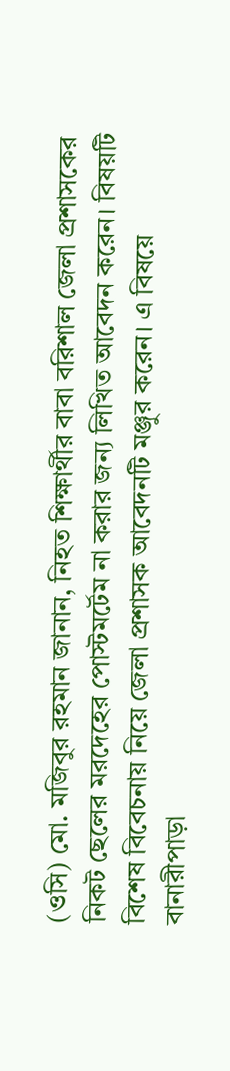(ওসি) মো. মজিবুর রহমান জানান, নিহত শিক্ষার্থীর বাবা বরিশাল জেলা প্রশাসকের নিকট ছেলের মরদেহের পোস্টমর্টেম না করার জন্য লিখিত আবেদন করেন। বিষয়টি বিশেষ বিবেচনায় নিয়ে জেলা প্রশাসক আবেদনটি মঞ্জুর করেন। এ বিষয়ে বানারীপাড়া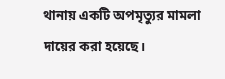থানায় একটি অপমৃত্যুর মামলা দায়ের করা হয়েছে।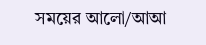সময়ের আলো/আআ